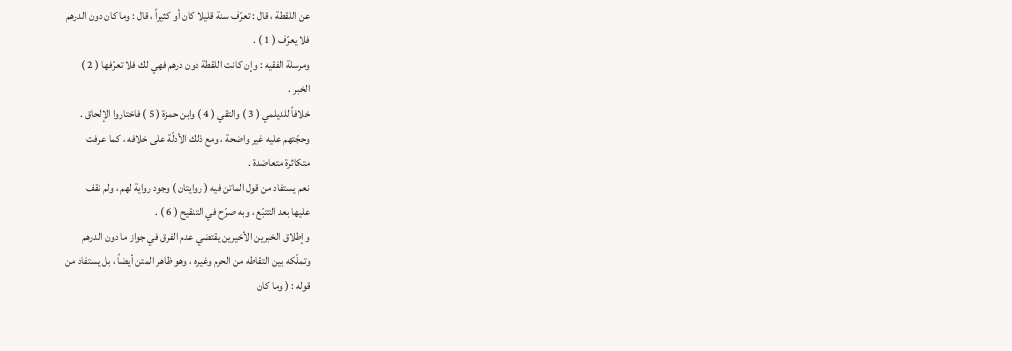عن اللقطة ، قال : تعرّف سنة قليلا كان أو كثيراً ، قال : وما كان دون الدرهم
فلا يعرّف ( 1 ) .
ومرسلة الفقيه : وإن كانت اللقطة دون درهم فهي لك فلا تعرّفها ( 2 )
الخبر .
خلافاً للديلمي ( 3 ) والتقي ( 4 ) وابن حمزة ( 5 ) فاختاروا الإلحاق .
وحجّتهم عليه غير واضحة ، ومع ذلك الأدلّة على خلافه ، كما عرفت
متكاثرة متعاضدة .
نعم يستفاد من قول الماتن فيه ( روايتان ) وجود رواية لهم ، ولم نقف
عليها بعد التتبّع ، وبه صرّح في التنقيح ( 6 ) .
وإطلاق الخبرين الأخيرين يقتضي عدم الفرق في جواز ما دون الدرهم
وتملّكه بين التقاطه من الحرم وغيره ، وهو ظاهر المتن أيضاً ، بل يستفاد من
قوله : ( وما كان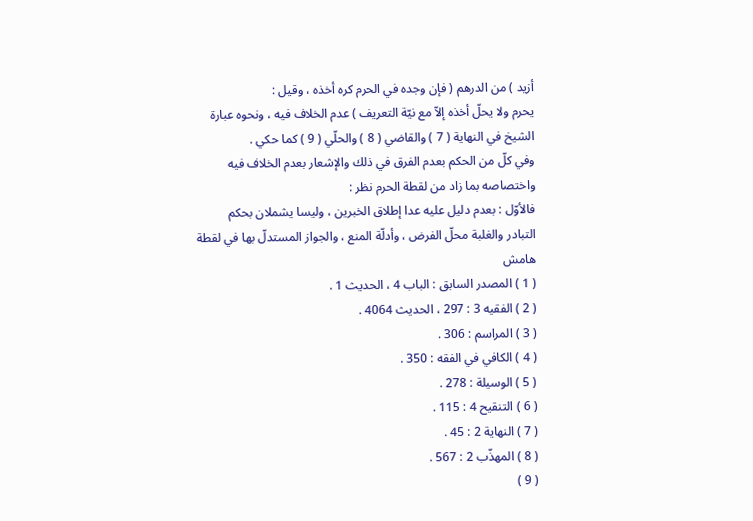أزيد ) من الدرهم ( فإن وجده في الحرم كره أخذه ، وقيل :
يحرم ولا يحلّ أخذه إلاّ مع نيّة التعريف ) عدم الخلاف فيه ، ونحوه عبارة
الشيخ في النهاية ( 7 ) والقاضي ( 8 ) والحلّي ( 9 ) كما حكي .
وفي كلّ من الحكم بعدم الفرق في ذلك والإشعار بعدم الخلاف فيه
واختصاصه بما زاد من لقطة الحرم نظر :
فالأوّل : بعدم دليل عليه عدا إطلاق الخبرين ، وليسا يشملان بحكم
التبادر والغلبة محلّ الفرض ، وأدلّة المنع ، والجواز المستدلّ بها في لقطة
هامش
( 1 ) المصدر السابق : الباب 4 ، الحديث 1 .
( 2 ) الفقيه 3 : 297 ، الحديث 4064 .
( 3 ) المراسم : 306 .
( 4 ) الكافي في الفقه : 350 .
( 5 ) الوسيلة : 278 .
( 6 ) التنقيح 4 : 115 .
( 7 ) النهاية 2 : 45 .
( 8 ) المهذّب 2 : 567 .
( 9 )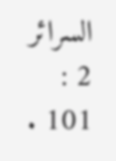السرائر 2 : 101 .